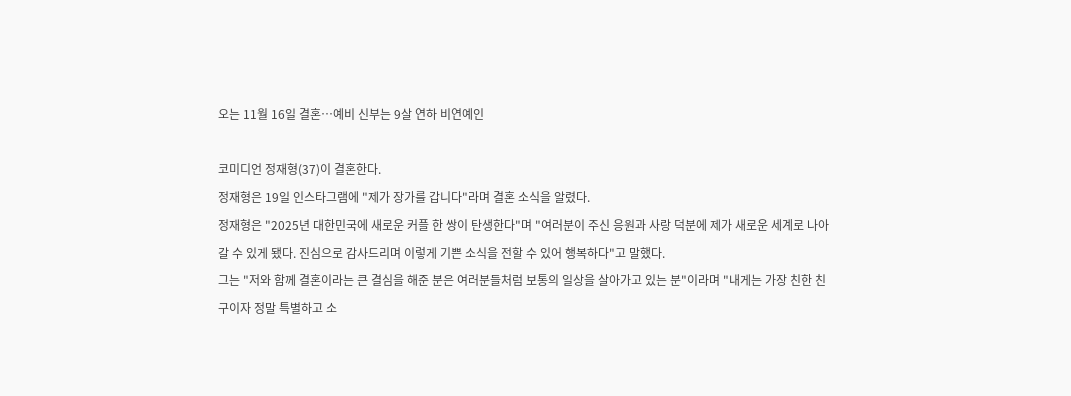오는 11월 16일 결혼…예비 신부는 9살 연하 비연예인

코미디언 정재형(37)이 결혼한다.
정재형은 19일 인스타그램에 "제가 장가를 갑니다"라며 결혼 소식을 알렸다.
정재형은 "2025년 대한민국에 새로운 커플 한 쌍이 탄생한다"며 "여러분이 주신 응원과 사랑 덕분에 제가 새로운 세계로 나아갈 수 있게 됐다. 진심으로 감사드리며 이렇게 기쁜 소식을 전할 수 있어 행복하다"고 말했다.
그는 "저와 함께 결혼이라는 큰 결심을 해준 분은 여러분들처럼 보통의 일상을 살아가고 있는 분"이라며 "내게는 가장 친한 친구이자 정말 특별하고 소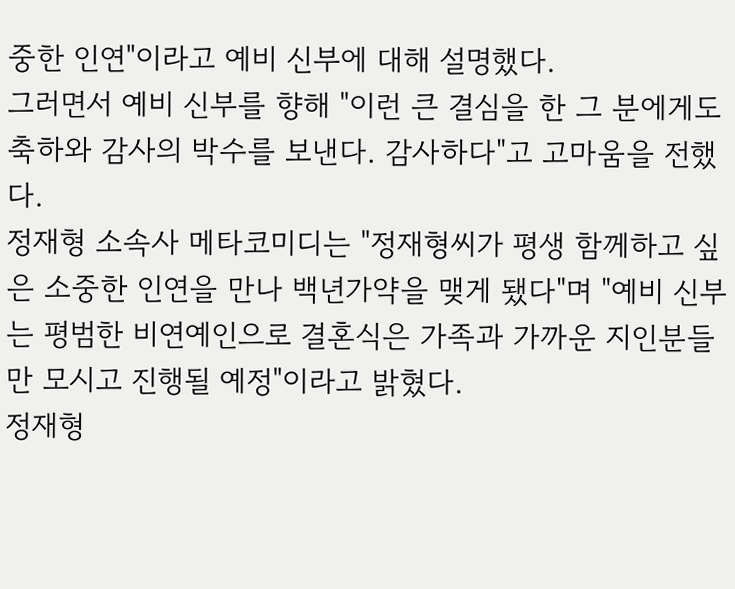중한 인연"이라고 예비 신부에 대해 설명했다.
그러면서 예비 신부를 향해 "이런 큰 결심을 한 그 분에게도 축하와 감사의 박수를 보낸다. 감사하다"고 고마움을 전했다.
정재형 소속사 메타코미디는 "정재형씨가 평생 함께하고 싶은 소중한 인연을 만나 백년가약을 맺게 됐다"며 "예비 신부는 평범한 비연예인으로 결혼식은 가족과 가까운 지인분들만 모시고 진행될 예정"이라고 밝혔다.
정재형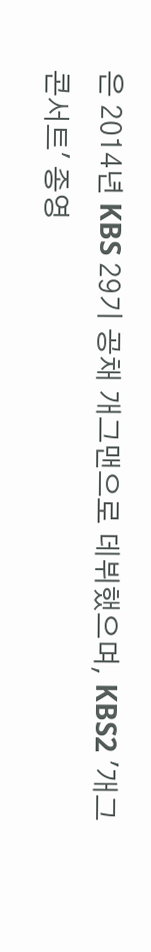은 2014년 KBS 29기 공채 개그맨으로 데뷔했으며, KBS2 '개그콘서트' 종영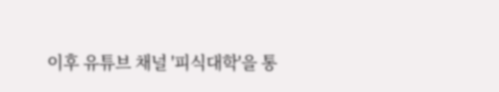이후 유튜브 채널 '피식대학'을 통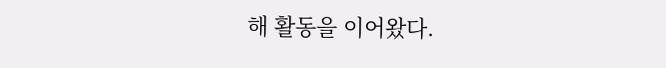해 활동을 이어왔다.